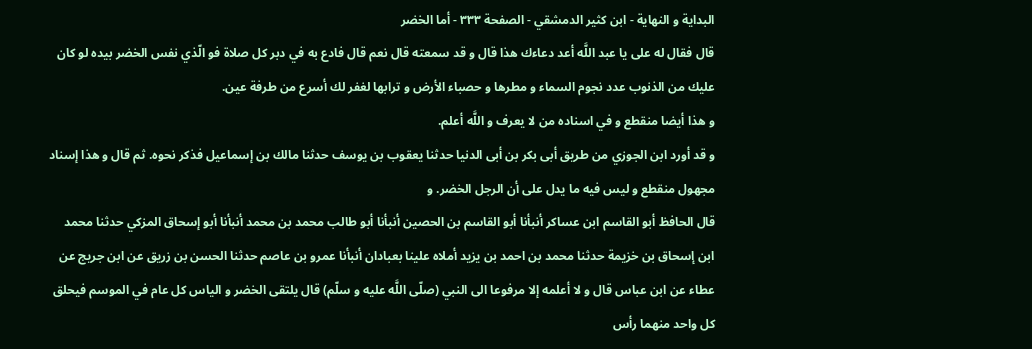البداية و النهاية - ابن كثير الدمشقي - الصفحة ٣٣٣ - أما الخضر
قال فقال له على يا عبد اللَّه أعد دعاءك هذا قال و قد سمعته قال نعم قال فادع به في دبر كل صلاة فو الّذي نفس الخضر بيده لو كان عليك من الذنوب عدد نجوم السماء و مطرها و حصباء الأرض و ترابها لغفر لك أسرع من طرفة عين.
و هذا أيضا منقطع و في اسناده من لا يعرف و اللَّه أعلم.
و قد أورد ابن الجوزي من طريق أبى بكر بن أبى الدنيا حدثنا يعقوب بن يوسف حدثنا مالك بن إسماعيل فذكر نحوه. ثم قال و هذا إسناد مجهول منقطع و ليس فيه ما يدل على أن الرجل الخضر. و
قال الحافظ أبو القاسم ابن عساكر أنبأنا أبو القاسم بن الحصين أنبأنا أبو طالب محمد بن محمد أنبأنا أبو إسحاق المزكي حدثنا محمد ابن إسحاق بن خزيمة حدثنا محمد بن احمد بن يزيد أملاه علينا بعبادان أنبأنا عمرو بن عاصم حدثنا الحسن بن زريق عن ابن جريج عن عطاء عن ابن عباس قال و لا أعلمه إلا مرفوعا الى النبي (صلّى اللَّه عليه و سلّم) قال يلتقى الخضر و الياس كل عام في الموسم فيحلق كل واحد منهما رأس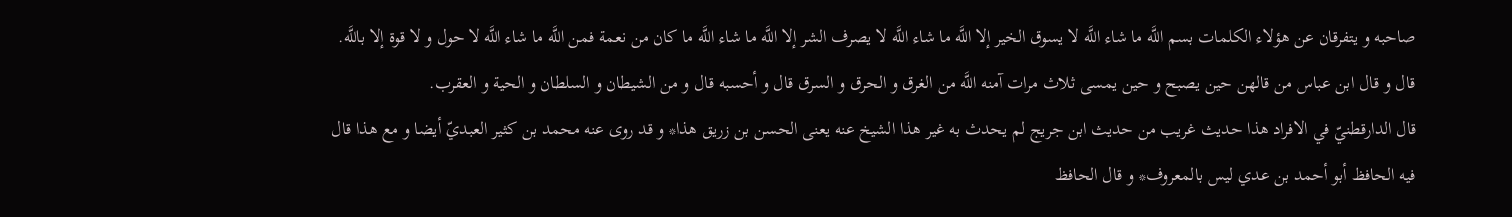صاحبه و يتفرقان عن هؤلاء الكلمات بسم اللَّه ما شاء اللَّه لا يسوق الخير إلا اللَّه ما شاء اللَّه لا يصرف الشر إلا اللَّه ما شاء اللَّه ما كان من نعمة فمن اللَّه ما شاء اللَّه لا حول و لا قوة إلا باللَّه. قال و قال ابن عباس من قالهن حين يصبح و حين يمسى ثلاث مرات آمنه اللَّه من الغرق و الحرق و السرق قال و أحسبه قال و من الشيطان و السلطان و الحية و العقرب.
قال الدارقطنيّ في الافراد هذا حديث غريب من حديث ابن جريج لم يحدث به غير هذا الشيخ عنه يعنى الحسن بن زريق هذا* و قد روى عنه محمد بن كثير العبديّ أيضا و مع هذا قال فيه الحافظ أبو أحمد بن عدي ليس بالمعروف* و قال الحافظ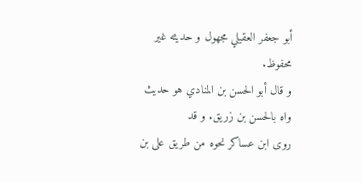أبو جعفر العقيلي مجهول و حديثه غير محفوظ.
و قال أبو الحسن بن المنادي هو حديث واه بالحسن بن زريق. و قد
روى ابن عساكر نحوه من طريق على بن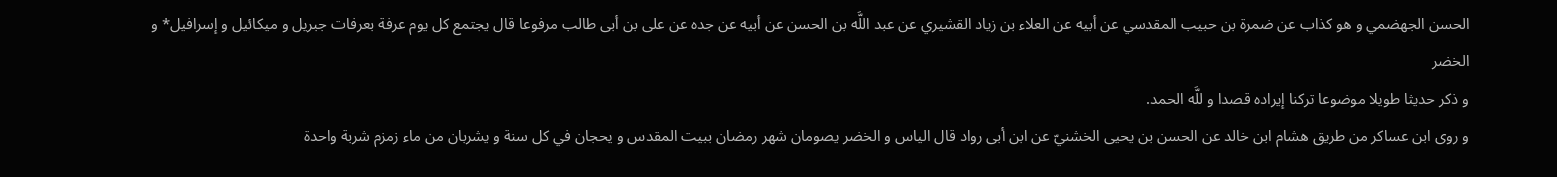الحسن الجهضمي و هو كذاب عن ضمرة بن حبيب المقدسي عن أبيه عن العلاء بن زياد القشيري عن عبد اللَّه بن الحسن عن أبيه عن جده عن على بن أبى طالب مرفوعا قال يجتمع كل يوم عرفة بعرفات جبريل و ميكائيل و إسرافيل* و الخضر
و ذكر حديثا طويلا موضوعا تركنا إيراده قصدا و للَّه الحمد.
و روى ابن عساكر من طريق هشام ابن خالد عن الحسن بن يحيى الخشنيّ عن ابن أبى رواد قال الياس و الخضر يصومان شهر رمضان ببيت المقدس و يحجان في كل سنة و يشربان من ماء زمزم شربة واحدة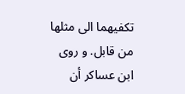تكفيهما الى مثلها من قابل. و روى ابن عساكر أن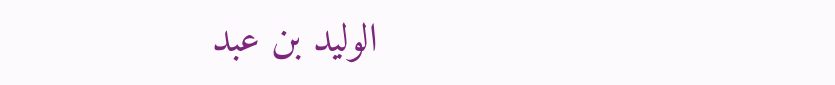الوليد بن عبد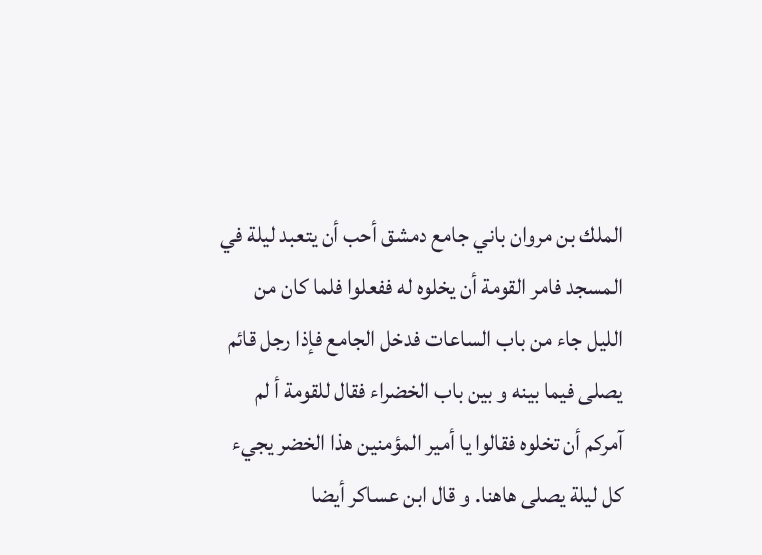الملك بن مروان باني جامع دمشق أحب أن يتعبد ليلة في المسجد فامر القومة أن يخلوه له ففعلوا فلما كان من الليل جاء من باب الساعات فدخل الجامع فإذا رجل قائم يصلى فيما بينه و بين باب الخضراء فقال للقومة أ لم آمركم أن تخلوه فقالوا يا أمير المؤمنين هذا الخضر يجيء كل ليلة يصلى هاهنا. و قال ابن عساكر أيضا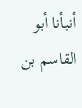أنبأنا أبو القاسم بن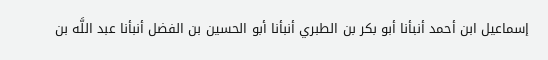إسماعيل ابن أحمد أنبأنا أبو بكر بن الطبري أنبأنا أبو الحسين بن الفضل أنبأنا عبد اللَّه بن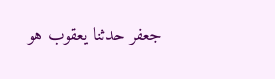جعفر حدثنا يعقوب هو